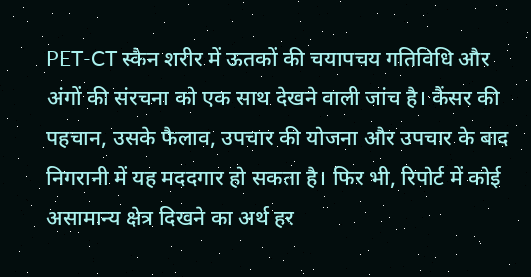PET-CT स्कैन शरीर में ऊतकों की चयापचय गतिविधि और अंगों की संरचना को एक साथ देखने वाली जांच है। कैंसर की पहचान, उसके फैलाव, उपचार की योजना और उपचार के बाद निगरानी में यह मददगार हो सकता है। फिर भी, रिपोर्ट में कोई असामान्य क्षेत्र दिखने का अर्थ हर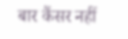बार कैंसर नहीं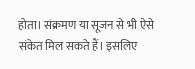होता। संक्रमण या सूजन से भी ऐसे संकेत मिल सकते हैं। इसलिए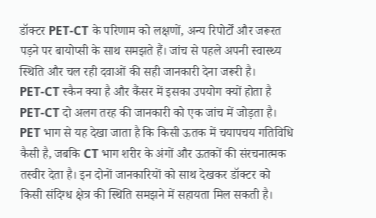डॉक्टर PET-CT के परिणाम को लक्षणों, अन्य रिपोर्टों और जरूरत पड़ने पर बायोप्सी के साथ समझते हैं। जांच से पहले अपनी स्वास्थ्य स्थिति और चल रही दवाओं की सही जानकारी देना जरूरी है।
PET-CT स्कैन क्या है और कैंसर में इसका उपयोग क्यों होता है
PET-CT दो अलग तरह की जानकारी को एक जांच में जोड़ता है। PET भाग से यह देखा जाता है कि किसी ऊतक में चयापचय गतिविधि कैसी है, जबकि CT भाग शरीर के अंगों और ऊतकों की संरचनात्मक तस्वीर देता है। इन दोनों जानकारियों को साथ देखकर डॉक्टर को किसी संदिग्ध क्षेत्र की स्थिति समझने में सहायता मिल सकती है।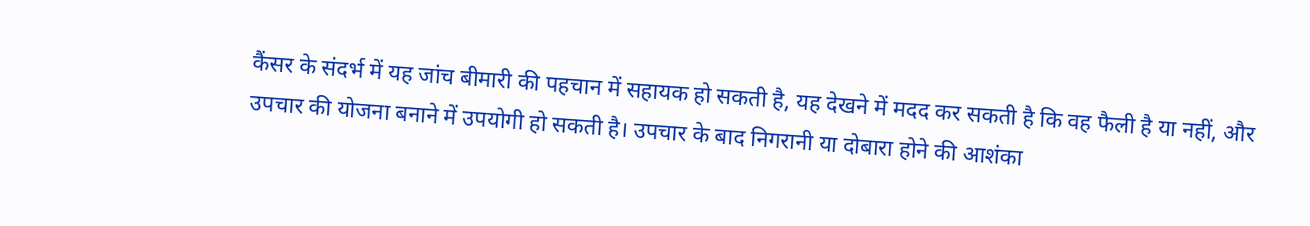कैंसर के संदर्भ में यह जांच बीमारी की पहचान में सहायक हो सकती है, यह देखने में मदद कर सकती है कि वह फैली है या नहीं, और उपचार की योजना बनाने में उपयोगी हो सकती है। उपचार के बाद निगरानी या दोबारा होने की आशंका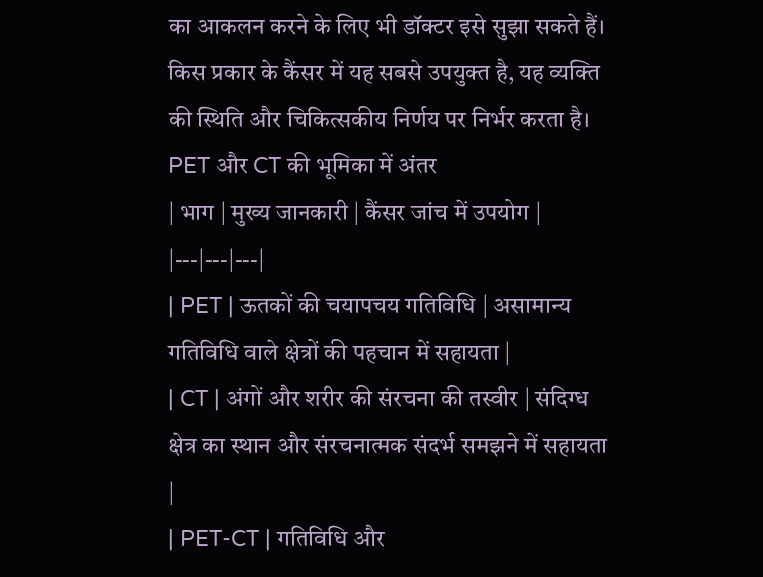का आकलन करने के लिए भी डॉक्टर इसे सुझा सकते हैं। किस प्रकार के कैंसर में यह सबसे उपयुक्त है, यह व्यक्ति की स्थिति और चिकित्सकीय निर्णय पर निर्भर करता है।
PET और CT की भूमिका में अंतर
| भाग | मुख्य जानकारी | कैंसर जांच में उपयोग |
|---|---|---|
| PET | ऊतकों की चयापचय गतिविधि | असामान्य गतिविधि वाले क्षेत्रों की पहचान में सहायता |
| CT | अंगों और शरीर की संरचना की तस्वीर | संदिग्ध क्षेत्र का स्थान और संरचनात्मक संदर्भ समझने में सहायता |
| PET-CT | गतिविधि और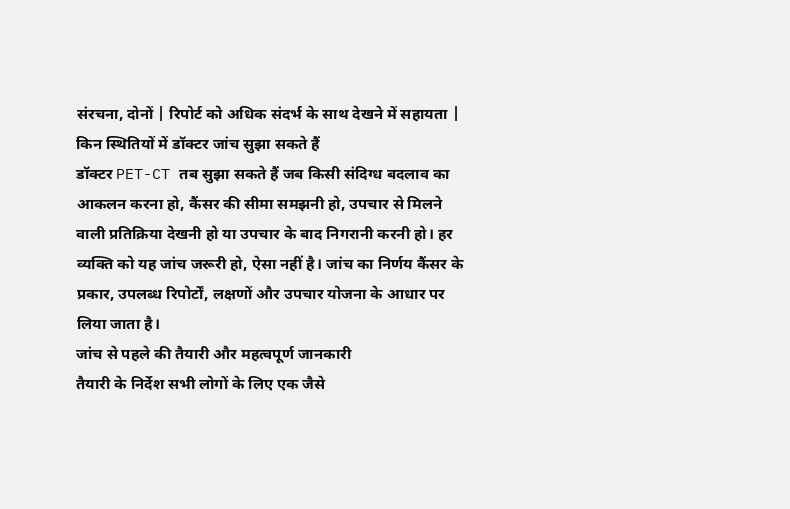संरचना, दोनों | रिपोर्ट को अधिक संदर्भ के साथ देखने में सहायता |
किन स्थितियों में डॉक्टर जांच सुझा सकते हैं
डॉक्टर PET-CT तब सुझा सकते हैं जब किसी संदिग्ध बदलाव का आकलन करना हो, कैंसर की सीमा समझनी हो, उपचार से मिलने वाली प्रतिक्रिया देखनी हो या उपचार के बाद निगरानी करनी हो। हर व्यक्ति को यह जांच जरूरी हो, ऐसा नहीं है। जांच का निर्णय कैंसर के प्रकार, उपलब्ध रिपोर्टों, लक्षणों और उपचार योजना के आधार पर लिया जाता है।
जांच से पहले की तैयारी और महत्वपूर्ण जानकारी
तैयारी के निर्देश सभी लोगों के लिए एक जैसे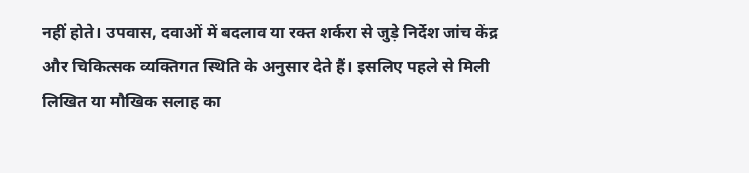नहीं होते। उपवास, दवाओं में बदलाव या रक्त शर्करा से जुड़े निर्देश जांच केंद्र और चिकित्सक व्यक्तिगत स्थिति के अनुसार देते हैं। इसलिए पहले से मिली लिखित या मौखिक सलाह का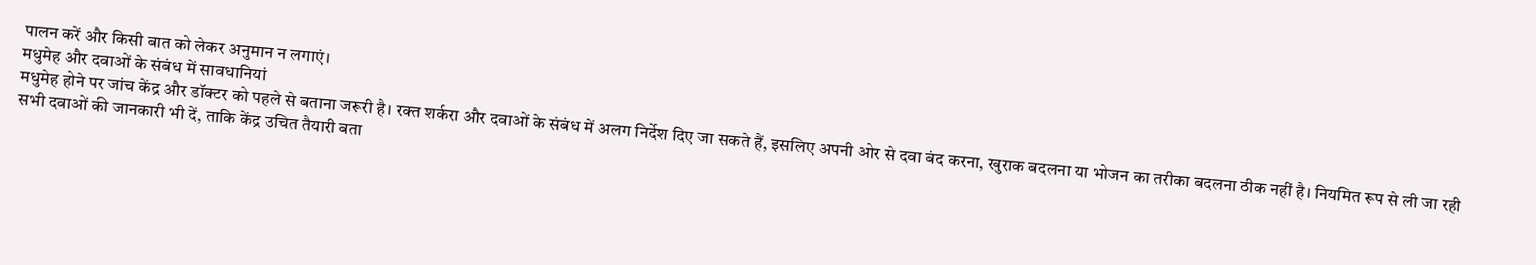पालन करें और किसी बात को लेकर अनुमान न लगाएं।
मधुमेह और दवाओं के संबंध में सावधानियां
मधुमेह होने पर जांच केंद्र और डॉक्टर को पहले से बताना जरूरी है। रक्त शर्करा और दवाओं के संबंध में अलग निर्देश दिए जा सकते हैं, इसलिए अपनी ओर से दवा बंद करना, खुराक बदलना या भोजन का तरीका बदलना ठीक नहीं है। नियमित रूप से ली जा रही सभी दवाओं की जानकारी भी दें, ताकि केंद्र उचित तैयारी बता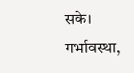सके।
गर्भावस्था,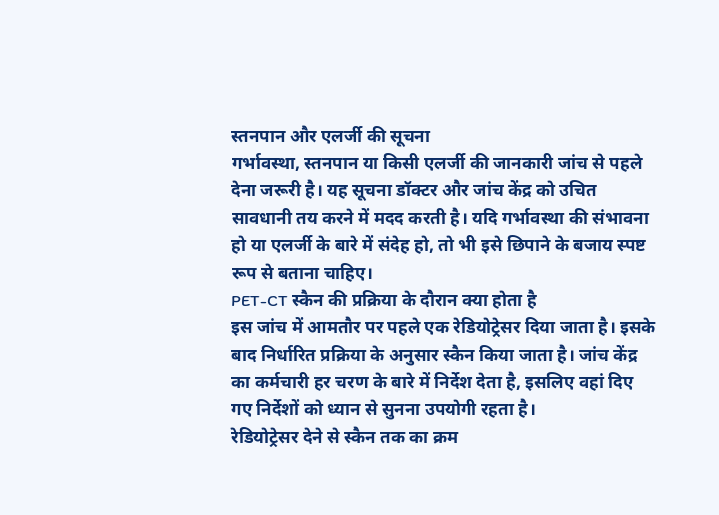स्तनपान और एलर्जी की सूचना
गर्भावस्था, स्तनपान या किसी एलर्जी की जानकारी जांच से पहले देना जरूरी है। यह सूचना डॉक्टर और जांच केंद्र को उचित सावधानी तय करने में मदद करती है। यदि गर्भावस्था की संभावना हो या एलर्जी के बारे में संदेह हो, तो भी इसे छिपाने के बजाय स्पष्ट रूप से बताना चाहिए।
PET-CT स्कैन की प्रक्रिया के दौरान क्या होता है
इस जांच में आमतौर पर पहले एक रेडियोट्रेसर दिया जाता है। इसके बाद निर्धारित प्रक्रिया के अनुसार स्कैन किया जाता है। जांच केंद्र का कर्मचारी हर चरण के बारे में निर्देश देता है, इसलिए वहां दिए गए निर्देशों को ध्यान से सुनना उपयोगी रहता है।
रेडियोट्रेसर देने से स्कैन तक का क्रम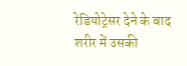रेडियोट्रेसर देने के बाद शरीर में उसकी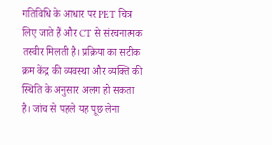गतिविधि के आधार पर PET चित्र लिए जाते हैं और CT से संरचनात्मक तस्वीर मिलती है। प्रक्रिया का सटीक क्रम केंद्र की व्यवस्था और व्यक्ति की स्थिति के अनुसार अलग हो सकता है। जांच से पहले यह पूछ लेना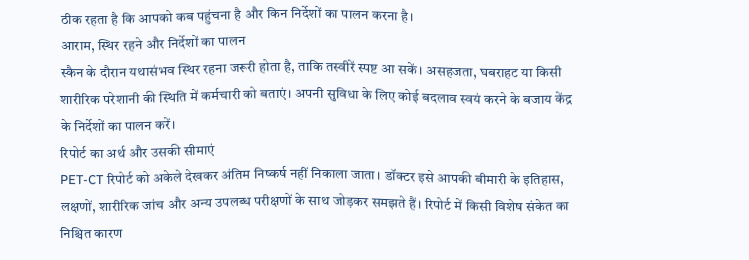ठीक रहता है कि आपको कब पहुंचना है और किन निर्देशों का पालन करना है।
आराम, स्थिर रहने और निर्देशों का पालन
स्कैन के दौरान यथासंभव स्थिर रहना जरूरी होता है, ताकि तस्वीरें स्पष्ट आ सकें। असहजता, घबराहट या किसी शारीरिक परेशानी की स्थिति में कर्मचारी को बताएं। अपनी सुविधा के लिए कोई बदलाव स्वयं करने के बजाय केंद्र के निर्देशों का पालन करें।
रिपोर्ट का अर्थ और उसकी सीमाएं
PET-CT रिपोर्ट को अकेले देखकर अंतिम निष्कर्ष नहीं निकाला जाता। डॉक्टर इसे आपकी बीमारी के इतिहास, लक्षणों, शारीरिक जांच और अन्य उपलब्ध परीक्षणों के साथ जोड़कर समझते हैं। रिपोर्ट में किसी विशेष संकेत का निश्चित कारण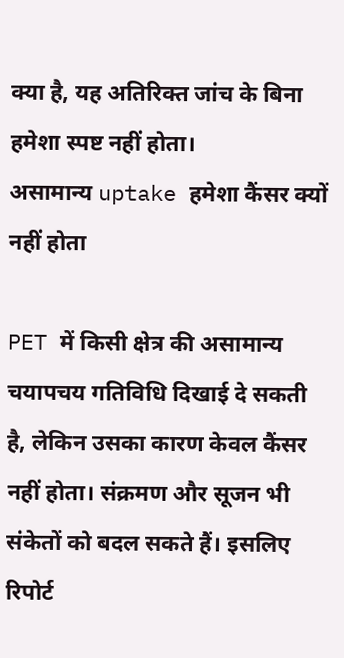क्या है, यह अतिरिक्त जांच के बिना हमेशा स्पष्ट नहीं होता।
असामान्य uptake हमेशा कैंसर क्यों नहीं होता

PET में किसी क्षेत्र की असामान्य चयापचय गतिविधि दिखाई दे सकती है, लेकिन उसका कारण केवल कैंसर नहीं होता। संक्रमण और सूजन भी संकेतों को बदल सकते हैं। इसलिए रिपोर्ट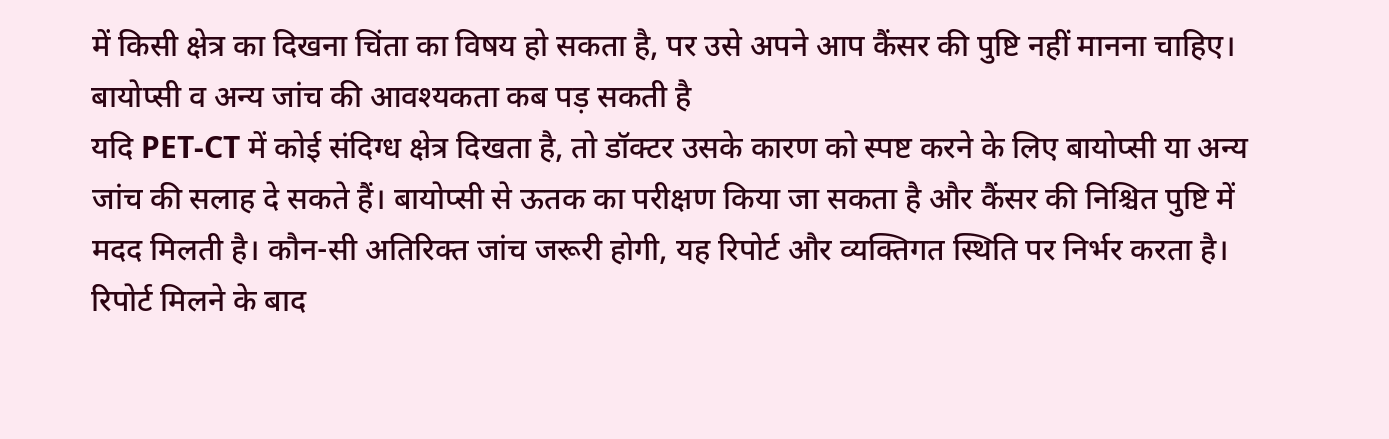में किसी क्षेत्र का दिखना चिंता का विषय हो सकता है, पर उसे अपने आप कैंसर की पुष्टि नहीं मानना चाहिए।
बायोप्सी व अन्य जांच की आवश्यकता कब पड़ सकती है
यदि PET-CT में कोई संदिग्ध क्षेत्र दिखता है, तो डॉक्टर उसके कारण को स्पष्ट करने के लिए बायोप्सी या अन्य जांच की सलाह दे सकते हैं। बायोप्सी से ऊतक का परीक्षण किया जा सकता है और कैंसर की निश्चित पुष्टि में मदद मिलती है। कौन-सी अतिरिक्त जांच जरूरी होगी, यह रिपोर्ट और व्यक्तिगत स्थिति पर निर्भर करता है।
रिपोर्ट मिलने के बाद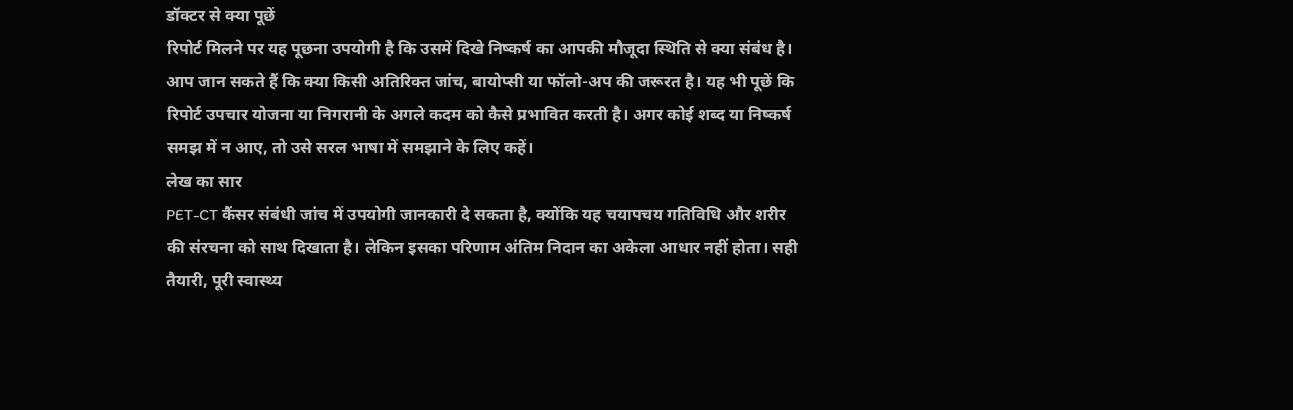डॉक्टर से क्या पूछें
रिपोर्ट मिलने पर यह पूछना उपयोगी है कि उसमें दिखे निष्कर्ष का आपकी मौजूदा स्थिति से क्या संबंध है। आप जान सकते हैं कि क्या किसी अतिरिक्त जांच, बायोप्सी या फॉलो-अप की जरूरत है। यह भी पूछें कि रिपोर्ट उपचार योजना या निगरानी के अगले कदम को कैसे प्रभावित करती है। अगर कोई शब्द या निष्कर्ष समझ में न आए, तो उसे सरल भाषा में समझाने के लिए कहें।
लेख का सार
PET-CT कैंसर संबंधी जांच में उपयोगी जानकारी दे सकता है, क्योंकि यह चयापचय गतिविधि और शरीर की संरचना को साथ दिखाता है। लेकिन इसका परिणाम अंतिम निदान का अकेला आधार नहीं होता। सही तैयारी, पूरी स्वास्थ्य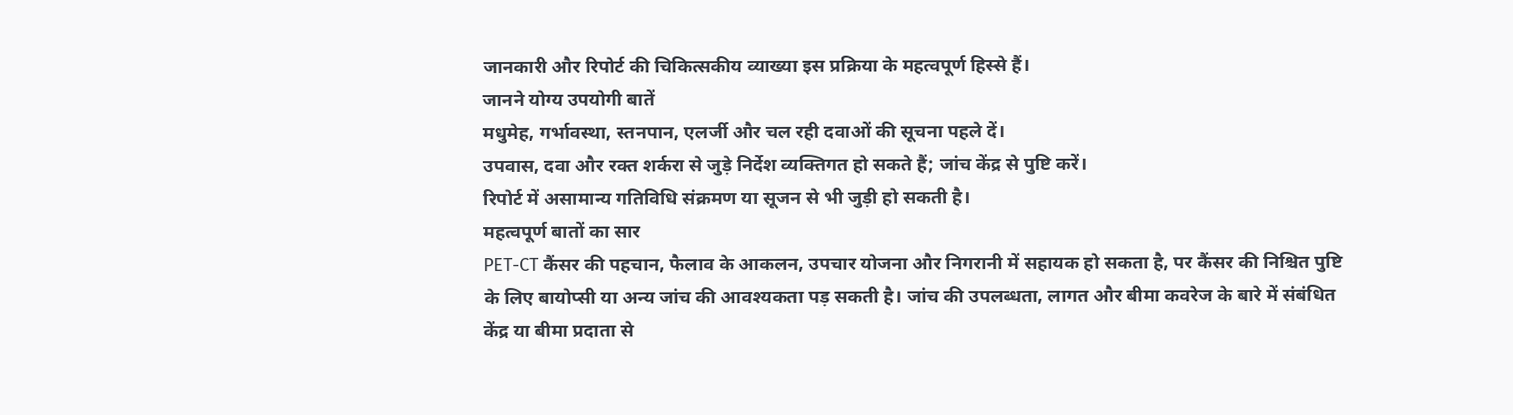जानकारी और रिपोर्ट की चिकित्सकीय व्याख्या इस प्रक्रिया के महत्वपूर्ण हिस्से हैं।
जानने योग्य उपयोगी बातें
मधुमेह, गर्भावस्था, स्तनपान, एलर्जी और चल रही दवाओं की सूचना पहले दें।
उपवास, दवा और रक्त शर्करा से जुड़े निर्देश व्यक्तिगत हो सकते हैं; जांच केंद्र से पुष्टि करें।
रिपोर्ट में असामान्य गतिविधि संक्रमण या सूजन से भी जुड़ी हो सकती है।
महत्वपूर्ण बातों का सार
PET-CT कैंसर की पहचान, फैलाव के आकलन, उपचार योजना और निगरानी में सहायक हो सकता है, पर कैंसर की निश्चित पुष्टि के लिए बायोप्सी या अन्य जांच की आवश्यकता पड़ सकती है। जांच की उपलब्धता, लागत और बीमा कवरेज के बारे में संबंधित केंद्र या बीमा प्रदाता से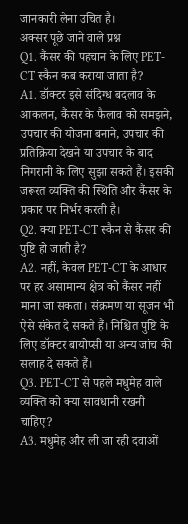जानकारी लेना उचित है।
अक्सर पूछे जाने वाले प्रश्न
Q1. कैंसर की पहचान के लिए PET-CT स्कैन कब कराया जाता है?
A1. डॉक्टर इसे संदिग्ध बदलाव के आकलन, कैंसर के फैलाव को समझने, उपचार की योजना बनाने, उपचार की प्रतिक्रिया देखने या उपचार के बाद निगरानी के लिए सुझा सकते हैं। इसकी जरूरत व्यक्ति की स्थिति और कैंसर के प्रकार पर निर्भर करती है।
Q2. क्या PET-CT स्कैन से कैंसर की पुष्टि हो जाती है?
A2. नहीं, केवल PET-CT के आधार पर हर असामान्य क्षेत्र को कैंसर नहीं माना जा सकता। संक्रमण या सूजन भी ऐसे संकेत दे सकते हैं। निश्चित पुष्टि के लिए डॉक्टर बायोप्सी या अन्य जांच की सलाह दे सकते हैं।
Q3. PET-CT से पहले मधुमेह वाले व्यक्ति को क्या सावधानी रखनी चाहिए?
A3. मधुमेह और ली जा रही दवाओं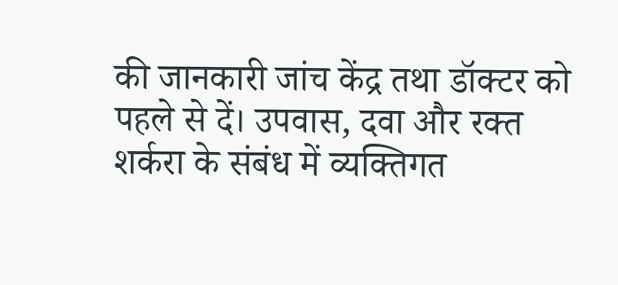की जानकारी जांच केंद्र तथा डॉक्टर को पहले से दें। उपवास, दवा और रक्त शर्करा के संबंध में व्यक्तिगत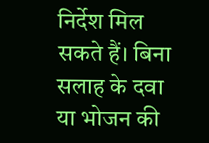निर्देश मिल सकते हैं। बिना सलाह के दवा या भोजन की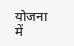योजना में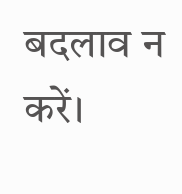बदलाव न करें।